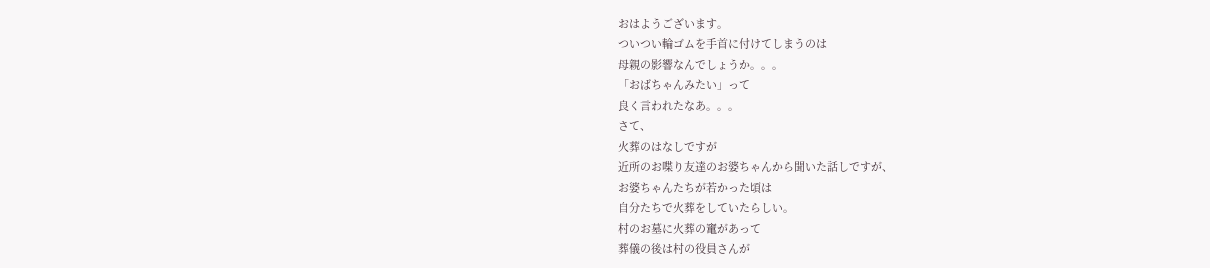おはようございます。
ついつい輪ゴムを手首に付けてしまうのは
母親の影響なんでしょうか。。。
「おばちゃんみたい」って
良く言われたなあ。。。
さて、
火葬のはなしですが
近所のお喋り友達のお婆ちゃんから聞いた話しですが、
お婆ちゃんたちが若かった頃は
自分たちで火葬をしていたらしい。
村のお墓に火葬の竃があって
葬儀の後は村の役員さんが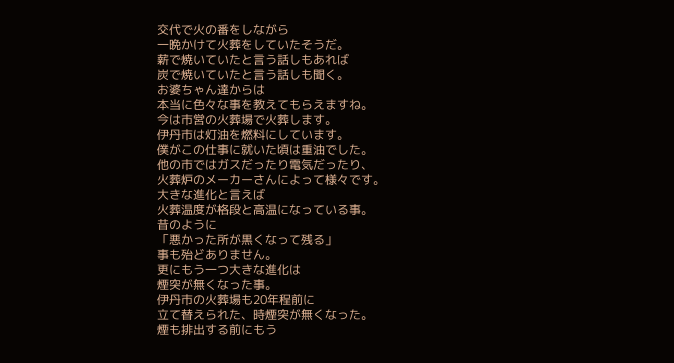交代で火の番をしながら
一晩かけて火葬をしていたそうだ。
薪で焼いていたと言う話しもあれば
炭で焼いていたと言う話しも聞く。
お婆ちゃん達からは
本当に色々な事を教えてもらえますね。
今は市営の火葬場で火葬します。
伊丹市は灯油を燃料にしています。
僕がこの仕事に就いた頃は重油でした。
他の市ではガスだったり電気だったり、
火葬炉のメーカーさんによって様々です。
大きな進化と言えば
火葬温度が格段と高温になっている事。
昔のように
「悪かった所が黒くなって残る」
事も殆どありません。
更にもう一つ大きな進化は
煙突が無くなった事。
伊丹市の火葬場も20年程前に
立て替えられた、時煙突が無くなった。
煙も排出する前にもう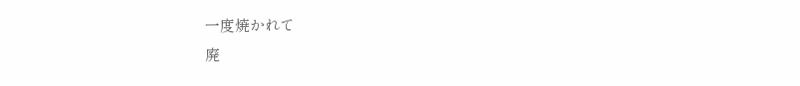一度焼かれて
廃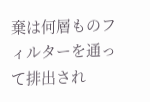棄は何層ものフィルターを通って排出され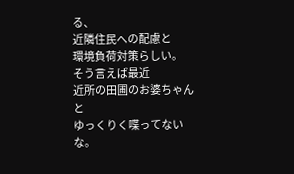る、
近隣住民への配慮と
環境負荷対策らしい。
そう言えば最近
近所の田圃のお婆ちゃんと
ゆっくりく喋ってないな。